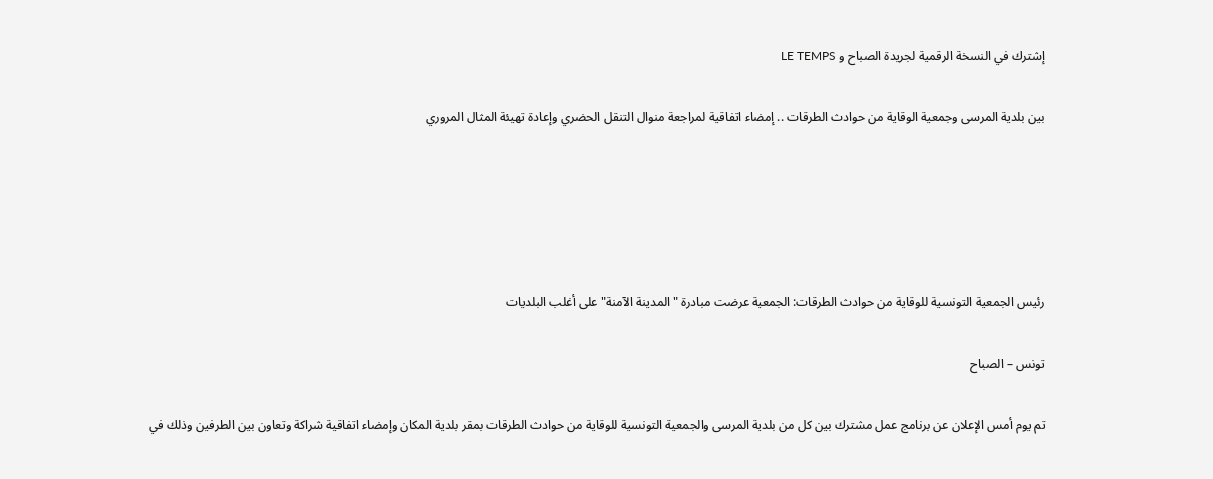إشترك في النسخة الرقمية لجريدة الصباح و LE TEMPS

بين بلدية المرسى وجمعية الوقاية من حوادث الطرقات .. إمضاء اتفاقية لمراجعة منوال التنقل الحضري وإعادة تهيئة المثال المروري





رئيس الجمعية التونسية للوقاية من حوادث الطرقات: الجمعية عرضت مبادرة "المدينة الآمنة" على أغلب البلديات

تونس – الصباح

تم يوم أمس الإعلان عن برنامج عمل مشترك بين كل من بلدية المرسى والجمعية التونسية للوقاية من حوادث الطرقات بمقر بلدية المكان وإمضاء اتفاقية شراكة وتعاون بين الطرفين وذلك في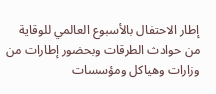إطار الاحتفال بالأسبوع العالمي للوقاية من حوادث الطرقات وبحضور إطارات من وزارات وهياكل ومؤسسات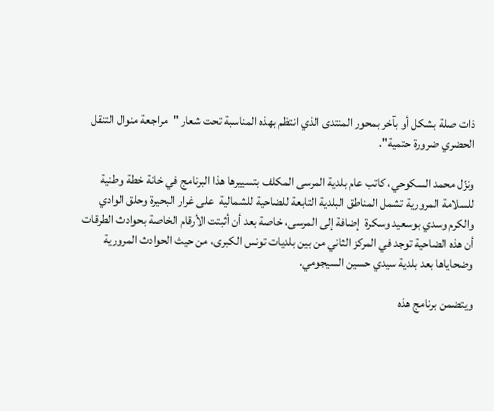ذات صلة بشكل أو بآخر بمحور المنتدى الذي انتظم بهذه المناسبة تحت شعار "مراجعة منوال التنقل الحضري ضرورة حتمية".

ونزّل محمد السكوحي، كاتب عام بلدية المرسى المكلف بتسييرها هذا البرنامج في خانة خطة وطنية للسلامة المرورية تشمل المناطق البلدية التابعة للضاحية للشمالية  على غرار البحيرة وحلق الوادي والكرم وسدي بوسعيد وسكرة  إضافة إلى المرسى، خاصة بعد أن أثبتت الأرقام الخاصة بحوادث الطرقات أن هذه الضاحية توجد في المركز الثاني من بين بلديات تونس الكبرى، من حيث الحوادث المرورية وضحاياها بعد بلدية سيدي حسين السيجومي.

ويتضمن برنامج هذه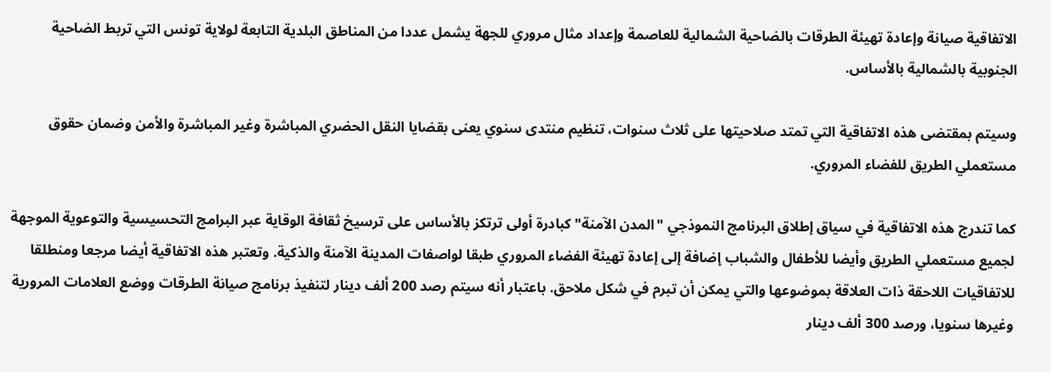الاتفاقية صيانة وإعادة تهيئة الطرقات بالضاحية الشمالية للعاصمة وإعداد مثال مروري للجهة يشمل عددا من المناطق البلدية التابعة لولاية تونس التي تربط الضاحية الجنوبية بالشمالية بالأساس.

وسيتم بمقتضى هذه الاتفاقية التي تمتد صلاحيتها على ثلاث سنوات، تنظيم منتدى سنوي يعنى بقضايا النقل الحضري المباشرة وغير المباشرة والأمن وضمان حقوق مستعملي الطريق للفضاء المروري.

كما تندرج هذه الاتفاقية في سياق إطلاق البرنامج النموذجي "المدن الآمنة" كبادرة أولى ترتكز بالأساس على ترسيخ ثقافة الوقاية عبر البرامج التحسيسية والتوعوية الموجهة لجميع مستعملي الطريق وأيضا للأطفال والشباب إضافة إلى إعادة تهيئة الفضاء المروري طبقا لواصفات المدينة الآمنة والذكية. وتعتبر هذه الاتفاقية أيضا مرجعا ومنطلقا للاتفاقيات اللاحقة ذات العلاقة بموضوعها والتي يمكن أن تبرم في شكل ملاحق. باعتبار أنه سيتم رصد 200 ألف دينار لتنفيذ برنامج صيانة الطرقات ووضع العلامات المرورية وغيرها سنويا، ورصد 300 ألف دينار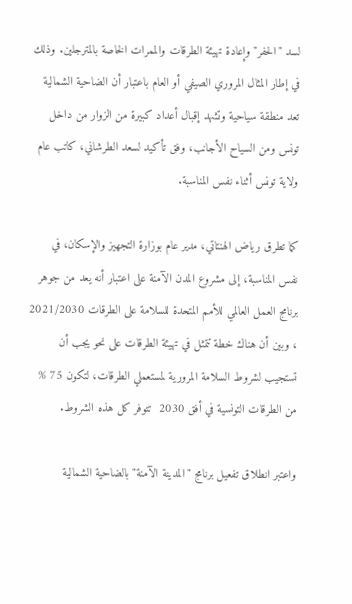لسد "الحفر" وإعادة تهيئة الطرقات والممرات الخاصة بالمترجلين. وذلك في إطار المثال المروري الصيفي أو العام باعتبار أن الضاحية الشمالية تعد منطقة سياحية وتشهد إقبال أعداد كبيرة من الزوار من داخل تونس ومن السياح الأجانب، وفق تأكيد لسعد الطرشاني، كاتب عام ولاية تونس أثناء نفس المناسبة.

كما تطرق رياض الهنتاتي، مدير عام بوزارة التجهيز والإسكان، في نفس المناسبة، إلى مشروع المدن الآمنة على اعتبار أنه يعد من جوهر برنامج العمل العالمي للأمم المتحدة للسلامة على الطرقات 2021/2030 ، وبين أن هناك خطة تتمثل في تهيئة الطرقات على نحو يجب أن تستجيب لشروط السلامة المرورية لمستعملي الطرقات، لتكون 75 % من الطرقات التونسية في أفق 2030  تتوفر كل هذه الشروط.

واعتبر انطلاق تفعيل برنامج "المدينة الآمنة" بالضاحية الشمالية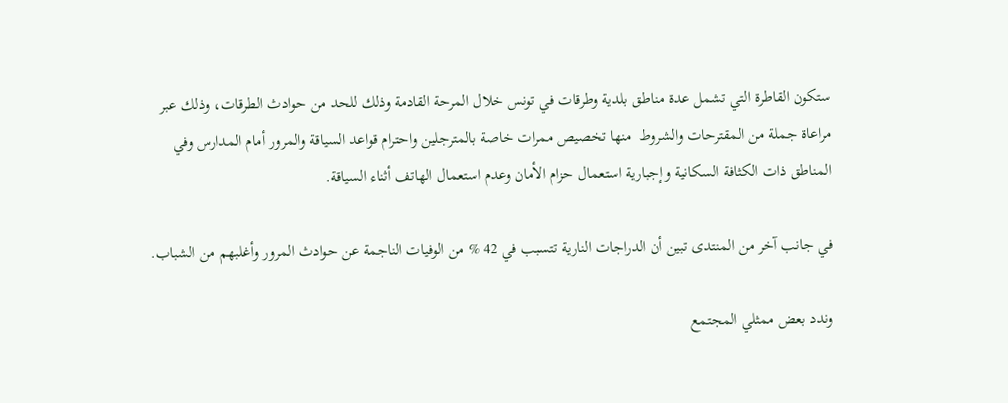ستكون القاطرة التي تشمل عدة مناطق بلدية وطرقات في تونس خلال المرحة القادمة وذلك للحد من حوادث الطرقات، وذلك عبر مراعاة جملة من المقترحات والشروط  منها تخصيص ممرات خاصة بالمترجلين واحترام قواعد السياقة والمرور أمام المدارس وفي المناطق ذات الكثافة السكانية وإجبارية استعمال حزام الأمان وعدم استعمال الهاتف أثناء السياقة.

في جانب آخر من المنتدى تبين أن الدراجات النارية تتسبب في 42 % من الوفيات الناجمة عن حوادث المرور وأغلبهم من الشباب.

وندد بعض ممثلي المجتمع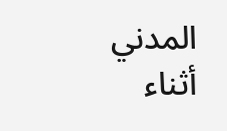المدني أثناء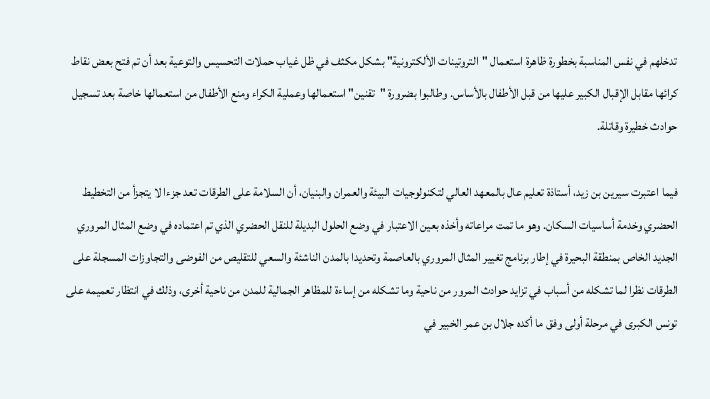تدخلهم في نفس المناسبة بخطورة ظاهرة استعمال "التروتينات الألكترونية" بشكل مكثف في ظل غياب حملات التحسيس والتوعية بعد أن تم فتح بعض نقاط كرائها مقابل الإقبال الكبير عليها من قبل الأطفال بالأساس. وطالبوا بضرورة "تقنين" استعمالها وعملية الكراء ومنع الأطفال من استعمالها خاصة بعد تسجيل حوادث خطيرة وقاتلة.

فيما اعتبرت سيرين بن زيد، أستاذة تعليم عال بالمعهد العالي لتكنولوجيات البيئة والعمران والبنيان، أن السلامة على الطرقات تعد جزءا لا يتجزأ من التخطيط الحضري وخدمة أساسيات السكان. وهو ما تمت مراعاته وأخذه بعين الاعتبار في وضع الحلول البديلة للنقل الحضري الذي تم اعتماده في وضع المثال المروري الجديد الخاص بمنطقة البحيرة في إطار برنامج تغيير المثال المروري بالعاصمة وتحديدا بالمدن الناشئة والسعي للتقليص من الفوضى والتجاوزات المسجلة على الطرقات نظرا لما تشكله من أسباب في تزايد حوادث المرور من ناحية وما تشكله من إساءة للمظاهر الجمالية للمدن من ناحية أخرى، وذلك في انتظار تعميمه على تونس الكبرى في مرحلة أولى وفق ما أكده جلال بن عمر الخبير في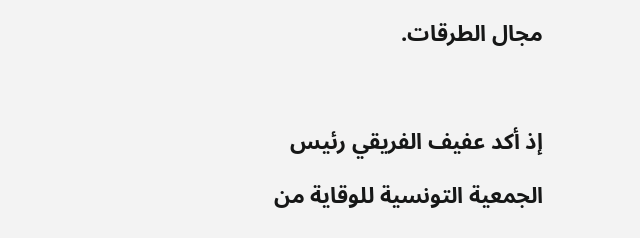مجال الطرقات.

إذ أكد عفيف الفريقي رئيس الجمعية التونسية للوقاية من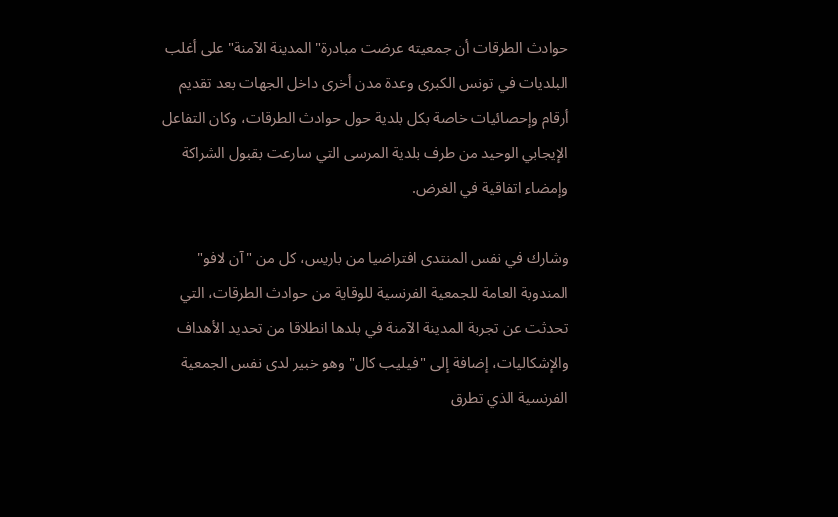حوادث الطرقات أن جمعيته عرضت مبادرة" المدينة الآمنة" على أغلب البلديات في تونس الكبرى وعدة مدن أخرى داخل الجهات بعد تقديم أرقام وإحصائيات خاصة بكل بلدية حول حوادث الطرقات، وكان التفاعل الإيجابي الوحيد من طرف بلدية المرسى التي سارعت بقبول الشراكة وإمضاء اتفاقية في الغرض.

وشارك في نفس المنتدى افتراضيا من باريس، كل من "آن لافو" المندوبة العامة للجمعية الفرنسية للوقاية من حوادث الطرقات، التي تحدثت عن تجربة المدينة الآمنة في بلدها انطلاقا من تحديد الأهداف والإشكاليات، إضافة إلى "فيليب كال" وهو خبير لدى نفس الجمعية الفرنسية الذي تطرق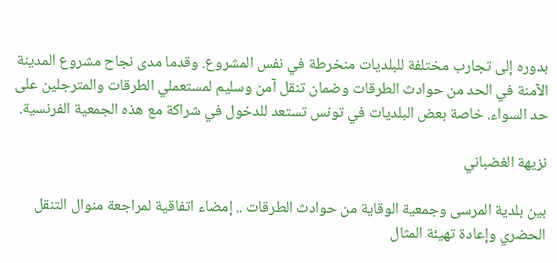بدوره إلى تجارب مختلفة للبلديات منخرطة في نفس المشروع. وقدما مدى نجاح مشروع المدينة الآمنة في الحد من حوادث الطرقات وضمان تنقل آمن وسليم لمستعملي الطرقات والمترجلين على حد السواء. خاصة بعض البلديات في تونس تستعد للدخول في شراكة مع هذه الجمعية الفرنسية.

نزيهة الغضباني

بين بلدية المرسى وجمعية الوقاية من حوادث الطرقات .. إمضاء اتفاقية لمراجعة منوال التنقل الحضري وإعادة تهيئة المثال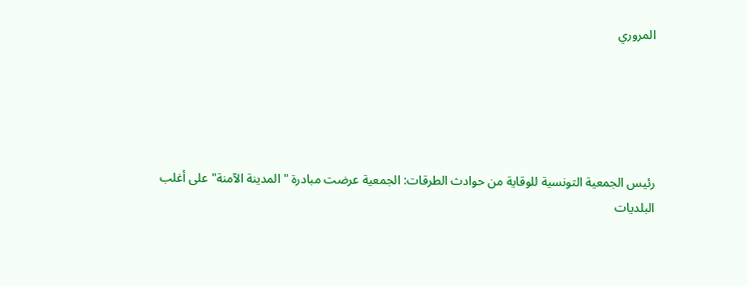المروري





رئيس الجمعية التونسية للوقاية من حوادث الطرقات: الجمعية عرضت مبادرة "المدينة الآمنة" على أغلب البلديات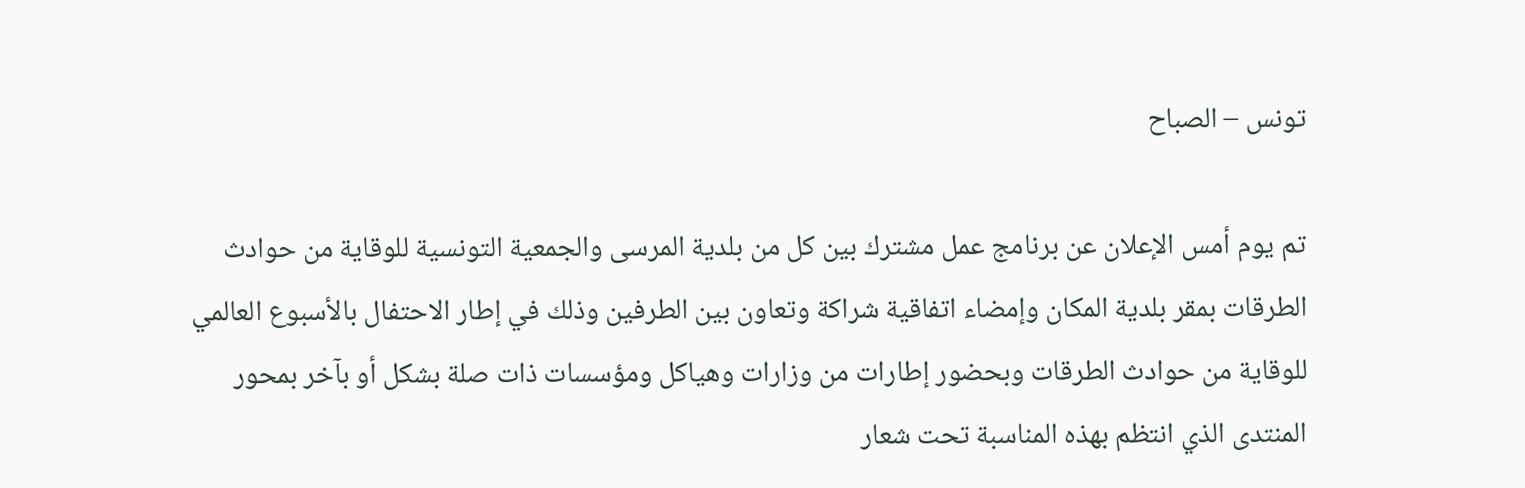تونس – الصباح

تم يوم أمس الإعلان عن برنامج عمل مشترك بين كل من بلدية المرسى والجمعية التونسية للوقاية من حوادث الطرقات بمقر بلدية المكان وإمضاء اتفاقية شراكة وتعاون بين الطرفين وذلك في إطار الاحتفال بالأسبوع العالمي للوقاية من حوادث الطرقات وبحضور إطارات من وزارات وهياكل ومؤسسات ذات صلة بشكل أو بآخر بمحور المنتدى الذي انتظم بهذه المناسبة تحت شعار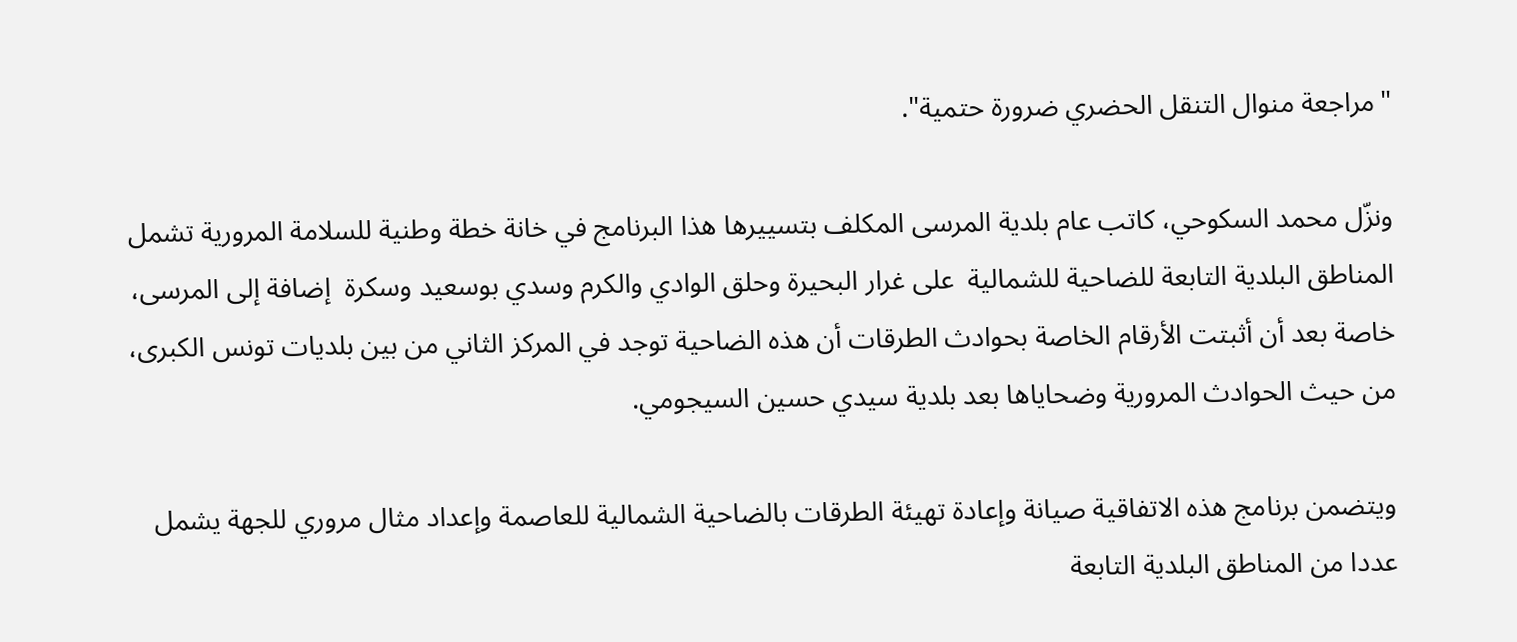"مراجعة منوال التنقل الحضري ضرورة حتمية".

ونزّل محمد السكوحي، كاتب عام بلدية المرسى المكلف بتسييرها هذا البرنامج في خانة خطة وطنية للسلامة المرورية تشمل المناطق البلدية التابعة للضاحية للشمالية  على غرار البحيرة وحلق الوادي والكرم وسدي بوسعيد وسكرة  إضافة إلى المرسى، خاصة بعد أن أثبتت الأرقام الخاصة بحوادث الطرقات أن هذه الضاحية توجد في المركز الثاني من بين بلديات تونس الكبرى، من حيث الحوادث المرورية وضحاياها بعد بلدية سيدي حسين السيجومي.

ويتضمن برنامج هذه الاتفاقية صيانة وإعادة تهيئة الطرقات بالضاحية الشمالية للعاصمة وإعداد مثال مروري للجهة يشمل عددا من المناطق البلدية التابعة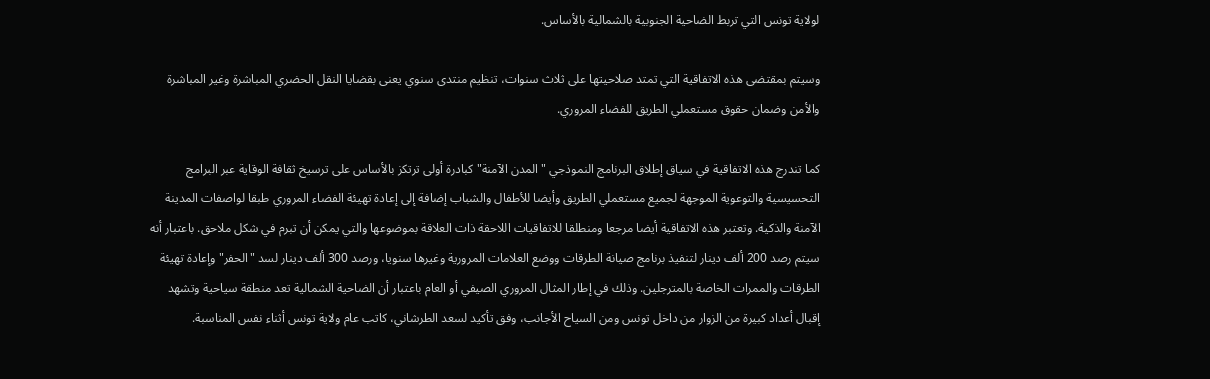لولاية تونس التي تربط الضاحية الجنوبية بالشمالية بالأساس.

وسيتم بمقتضى هذه الاتفاقية التي تمتد صلاحيتها على ثلاث سنوات، تنظيم منتدى سنوي يعنى بقضايا النقل الحضري المباشرة وغير المباشرة والأمن وضمان حقوق مستعملي الطريق للفضاء المروري.

كما تندرج هذه الاتفاقية في سياق إطلاق البرنامج النموذجي "المدن الآمنة" كبادرة أولى ترتكز بالأساس على ترسيخ ثقافة الوقاية عبر البرامج التحسيسية والتوعوية الموجهة لجميع مستعملي الطريق وأيضا للأطفال والشباب إضافة إلى إعادة تهيئة الفضاء المروري طبقا لواصفات المدينة الآمنة والذكية. وتعتبر هذه الاتفاقية أيضا مرجعا ومنطلقا للاتفاقيات اللاحقة ذات العلاقة بموضوعها والتي يمكن أن تبرم في شكل ملاحق. باعتبار أنه سيتم رصد 200 ألف دينار لتنفيذ برنامج صيانة الطرقات ووضع العلامات المرورية وغيرها سنويا، ورصد 300 ألف دينار لسد "الحفر" وإعادة تهيئة الطرقات والممرات الخاصة بالمترجلين. وذلك في إطار المثال المروري الصيفي أو العام باعتبار أن الضاحية الشمالية تعد منطقة سياحية وتشهد إقبال أعداد كبيرة من الزوار من داخل تونس ومن السياح الأجانب، وفق تأكيد لسعد الطرشاني، كاتب عام ولاية تونس أثناء نفس المناسبة.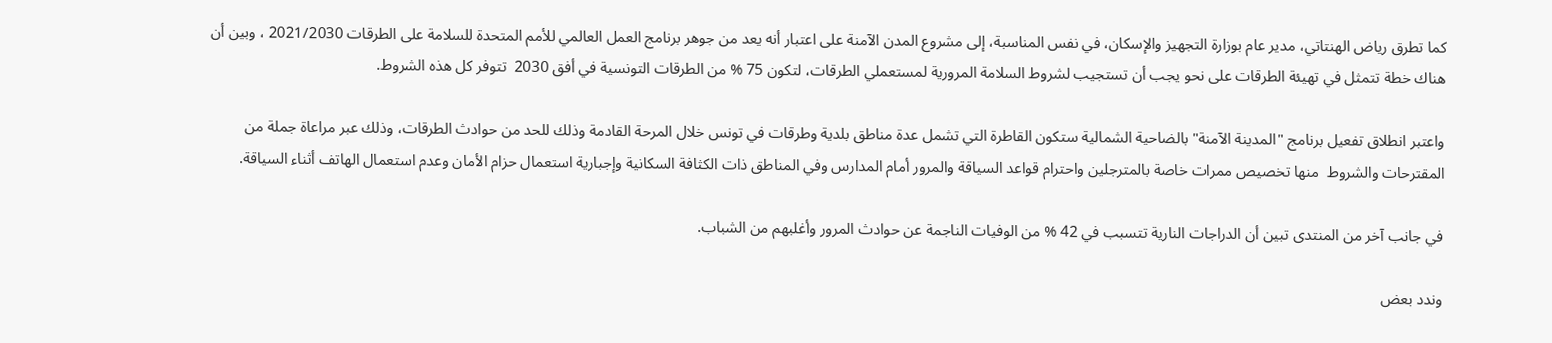كما تطرق رياض الهنتاتي، مدير عام بوزارة التجهيز والإسكان، في نفس المناسبة، إلى مشروع المدن الآمنة على اعتبار أنه يعد من جوهر برنامج العمل العالمي للأمم المتحدة للسلامة على الطرقات 2021/2030 ، وبين أن هناك خطة تتمثل في تهيئة الطرقات على نحو يجب أن تستجيب لشروط السلامة المرورية لمستعملي الطرقات، لتكون 75 % من الطرقات التونسية في أفق 2030  تتوفر كل هذه الشروط.

واعتبر انطلاق تفعيل برنامج "المدينة الآمنة" بالضاحية الشمالية ستكون القاطرة التي تشمل عدة مناطق بلدية وطرقات في تونس خلال المرحة القادمة وذلك للحد من حوادث الطرقات، وذلك عبر مراعاة جملة من المقترحات والشروط  منها تخصيص ممرات خاصة بالمترجلين واحترام قواعد السياقة والمرور أمام المدارس وفي المناطق ذات الكثافة السكانية وإجبارية استعمال حزام الأمان وعدم استعمال الهاتف أثناء السياقة.

في جانب آخر من المنتدى تبين أن الدراجات النارية تتسبب في 42 % من الوفيات الناجمة عن حوادث المرور وأغلبهم من الشباب.

وندد بعض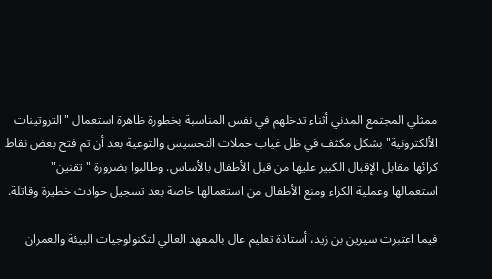ممثلي المجتمع المدني أثناء تدخلهم في نفس المناسبة بخطورة ظاهرة استعمال "التروتينات الألكترونية" بشكل مكثف في ظل غياب حملات التحسيس والتوعية بعد أن تم فتح بعض نقاط كرائها مقابل الإقبال الكبير عليها من قبل الأطفال بالأساس. وطالبوا بضرورة "تقنين" استعمالها وعملية الكراء ومنع الأطفال من استعمالها خاصة بعد تسجيل حوادث خطيرة وقاتلة.

فيما اعتبرت سيرين بن زيد، أستاذة تعليم عال بالمعهد العالي لتكنولوجيات البيئة والعمران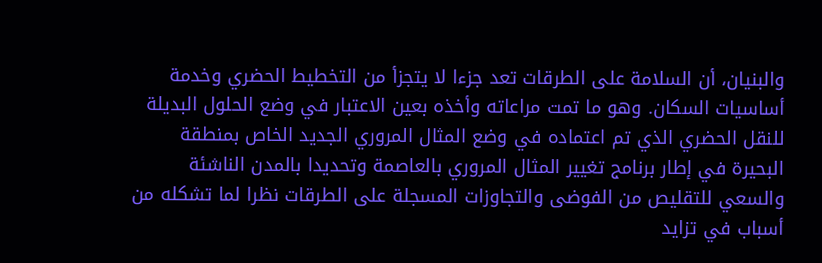والبنيان، أن السلامة على الطرقات تعد جزءا لا يتجزأ من التخطيط الحضري وخدمة أساسيات السكان. وهو ما تمت مراعاته وأخذه بعين الاعتبار في وضع الحلول البديلة للنقل الحضري الذي تم اعتماده في وضع المثال المروري الجديد الخاص بمنطقة البحيرة في إطار برنامج تغيير المثال المروري بالعاصمة وتحديدا بالمدن الناشئة والسعي للتقليص من الفوضى والتجاوزات المسجلة على الطرقات نظرا لما تشكله من أسباب في تزايد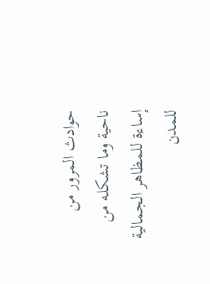حوادث المرور من ناحية وما تشكله من إساءة للمظاهر الجمالية للمدن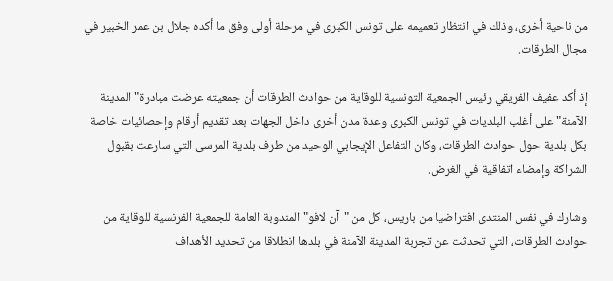من ناحية أخرى، وذلك في انتظار تعميمه على تونس الكبرى في مرحلة أولى وفق ما أكده جلال بن عمر الخبير في مجال الطرقات.

إذ أكد عفيف الفريقي رئيس الجمعية التونسية للوقاية من حوادث الطرقات أن جمعيته عرضت مبادرة" المدينة الآمنة" على أغلب البلديات في تونس الكبرى وعدة مدن أخرى داخل الجهات بعد تقديم أرقام وإحصائيات خاصة بكل بلدية حول حوادث الطرقات، وكان التفاعل الإيجابي الوحيد من طرف بلدية المرسى التي سارعت بقبول الشراكة وإمضاء اتفاقية في الغرض.

وشارك في نفس المنتدى افتراضيا من باريس، كل من "آن لافو" المندوبة العامة للجمعية الفرنسية للوقاية من حوادث الطرقات، التي تحدثت عن تجربة المدينة الآمنة في بلدها انطلاقا من تحديد الأهداف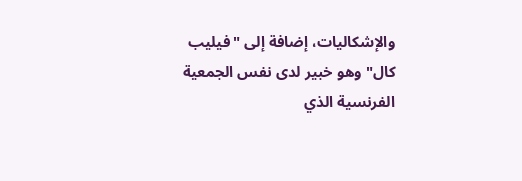والإشكاليات، إضافة إلى "فيليب كال" وهو خبير لدى نفس الجمعية الفرنسية الذي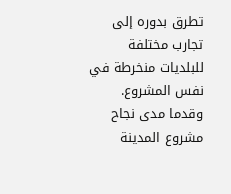تطرق بدوره إلى تجارب مختلفة للبلديات منخرطة في نفس المشروع. وقدما مدى نجاح مشروع المدينة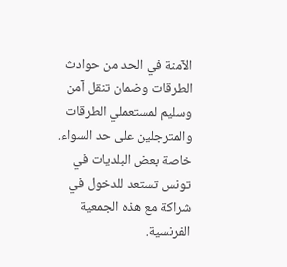الآمنة في الحد من حوادث الطرقات وضمان تنقل آمن وسليم لمستعملي الطرقات والمترجلين على حد السواء. خاصة بعض البلديات في تونس تستعد للدخول في شراكة مع هذه الجمعية الفرنسية.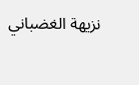نزيهة الغضباني